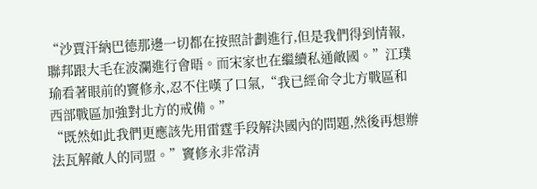“沙賈汗納巴德那邊一切都在按照計劃進行,但是我們得到情報,聯邦跟大毛在波瀾進行會晤。而宋家也在繼續私通敵國。”江璞瑜看著眼前的竇修永,忍不住嘆了口氣,“我已經命令北方戰區和西部戰區加強對北方的戒備。”
“既然如此我們更應該先用雷霆手段解決國內的問題,然後再想辦法瓦解敵人的同盟。”竇修永非常清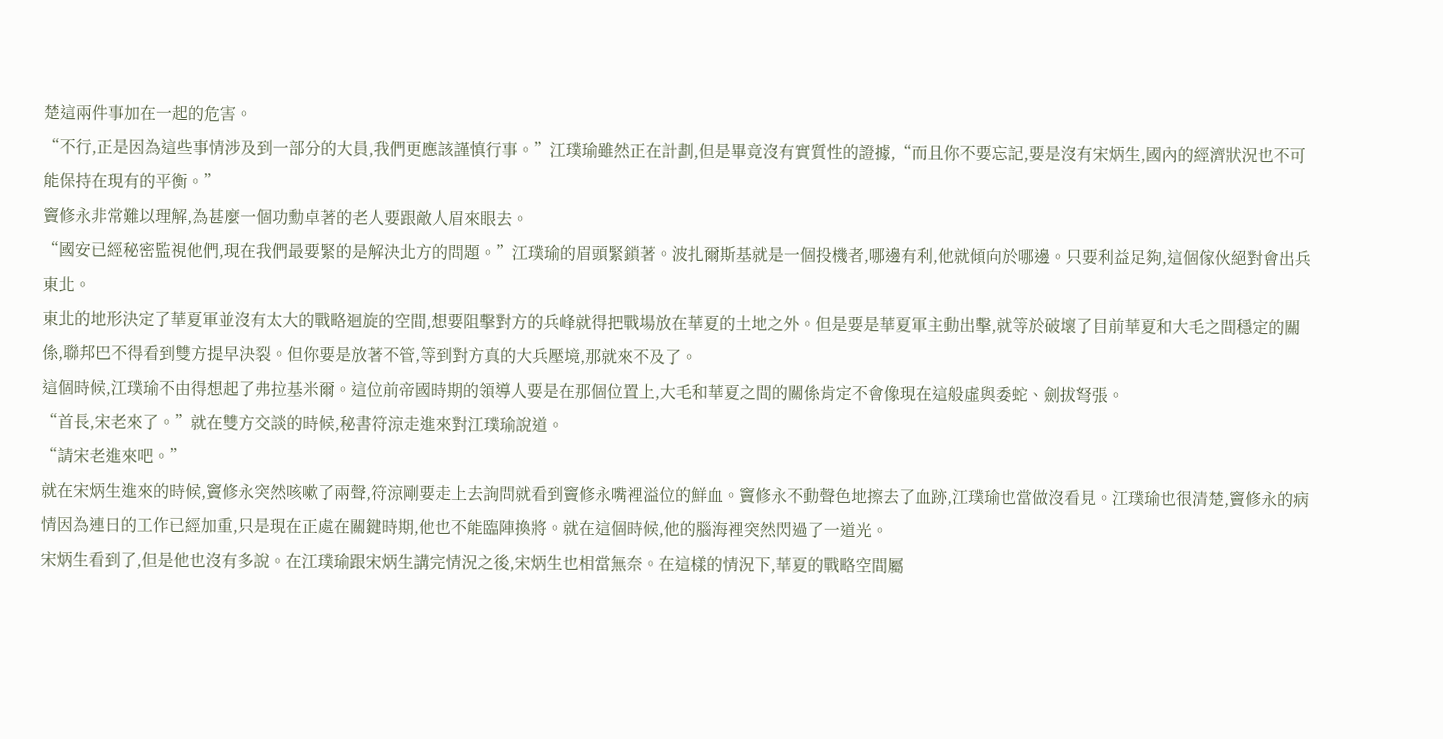楚這兩件事加在一起的危害。
“不行,正是因為這些事情涉及到一部分的大員,我們更應該謹慎行事。”江璞瑜雖然正在計劃,但是畢竟沒有實質性的證據,“而且你不要忘記,要是沒有宋炳生,國內的經濟狀況也不可能保持在現有的平衡。”
竇修永非常難以理解,為甚麼一個功勳卓著的老人要跟敵人眉來眼去。
“國安已經秘密監視他們,現在我們最要緊的是解決北方的問題。”江璞瑜的眉頭緊鎖著。波扎爾斯基就是一個投機者,哪邊有利,他就傾向於哪邊。只要利益足夠,這個傢伙絕對會出兵東北。
東北的地形決定了華夏軍並沒有太大的戰略迴旋的空間,想要阻擊對方的兵峰就得把戰場放在華夏的土地之外。但是要是華夏軍主動出擊,就等於破壞了目前華夏和大毛之間穩定的關係,聯邦巴不得看到雙方提早決裂。但你要是放著不管,等到對方真的大兵壓境,那就來不及了。
這個時候,江璞瑜不由得想起了弗拉基米爾。這位前帝國時期的領導人要是在那個位置上,大毛和華夏之間的關係肯定不會像現在這般虛與委蛇、劍拔弩張。
“首長,宋老來了。”就在雙方交談的時候,秘書符涼走進來對江璞瑜說道。
“請宋老進來吧。”
就在宋炳生進來的時候,竇修永突然咳嗽了兩聲,符涼剛要走上去詢問就看到竇修永嘴裡溢位的鮮血。竇修永不動聲色地擦去了血跡,江璞瑜也當做沒看見。江璞瑜也很清楚,竇修永的病情因為連日的工作已經加重,只是現在正處在關鍵時期,他也不能臨陣換將。就在這個時候,他的腦海裡突然閃過了一道光。
宋炳生看到了,但是他也沒有多說。在江璞瑜跟宋炳生講完情況之後,宋炳生也相當無奈。在這樣的情況下,華夏的戰略空間屬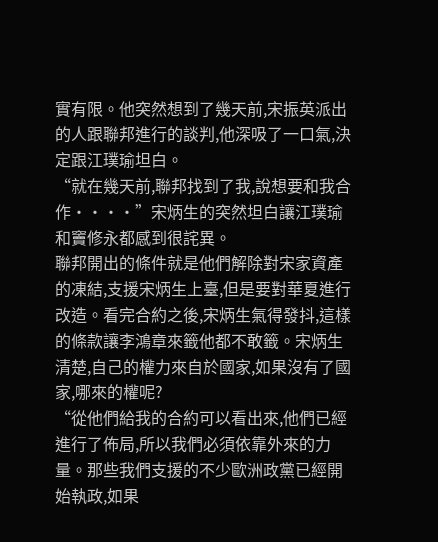實有限。他突然想到了幾天前,宋振英派出的人跟聯邦進行的談判,他深吸了一口氣,決定跟江璞瑜坦白。
“就在幾天前,聯邦找到了我,說想要和我合作····”宋炳生的突然坦白讓江璞瑜和竇修永都感到很詫異。
聯邦開出的條件就是他們解除對宋家資產的凍結,支援宋炳生上臺,但是要對華夏進行改造。看完合約之後,宋炳生氣得發抖,這樣的條款讓李鴻章來籤他都不敢籤。宋炳生清楚,自己的權力來自於國家,如果沒有了國家,哪來的權呢?
“從他們給我的合約可以看出來,他們已經進行了佈局,所以我們必須依靠外來的力量。那些我們支援的不少歐洲政黨已經開始執政,如果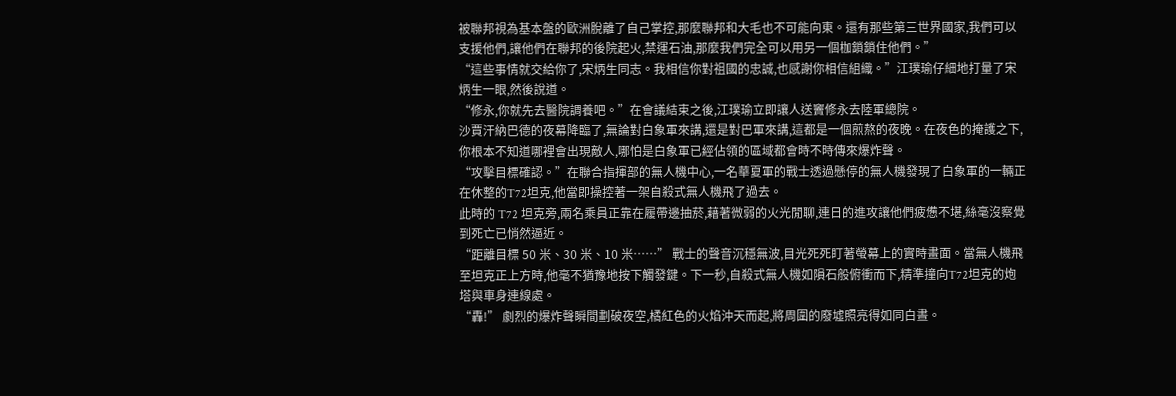被聯邦視為基本盤的歐洲脫離了自己掌控,那麼聯邦和大毛也不可能向東。還有那些第三世界國家,我們可以支援他們,讓他們在聯邦的後院起火,禁運石油,那麼我們完全可以用另一個枷鎖鎖住他們。”
“這些事情就交給你了,宋炳生同志。我相信你對祖國的忠誠,也感謝你相信組織。”江璞瑜仔細地打量了宋炳生一眼,然後說道。
“修永,你就先去醫院調養吧。”在會議結束之後,江璞瑜立即讓人送竇修永去陸軍總院。
沙賈汗納巴德的夜幕降臨了,無論對白象軍來講,還是對巴軍來講,這都是一個煎熬的夜晚。在夜色的掩護之下,你根本不知道哪裡會出現敵人,哪怕是白象軍已經佔領的區域都會時不時傳來爆炸聲。
“攻擊目標確認。”在聯合指揮部的無人機中心,一名華夏軍的戰士透過懸停的無人機發現了白象軍的一輛正在休整的T72坦克,他當即操控著一架自殺式無人機飛了過去。
此時的 T72 坦克旁,兩名乘員正靠在履帶邊抽菸,藉著微弱的火光閒聊,連日的進攻讓他們疲憊不堪,絲毫沒察覺到死亡已悄然逼近。
“距離目標 50 米、30 米、10 米……” 戰士的聲音沉穩無波,目光死死盯著螢幕上的實時畫面。當無人機飛至坦克正上方時,他毫不猶豫地按下觸發鍵。下一秒,自殺式無人機如隕石般俯衝而下,精準撞向T72坦克的炮塔與車身連線處。
“轟!” 劇烈的爆炸聲瞬間劃破夜空,橘紅色的火焰沖天而起,將周圍的廢墟照亮得如同白晝。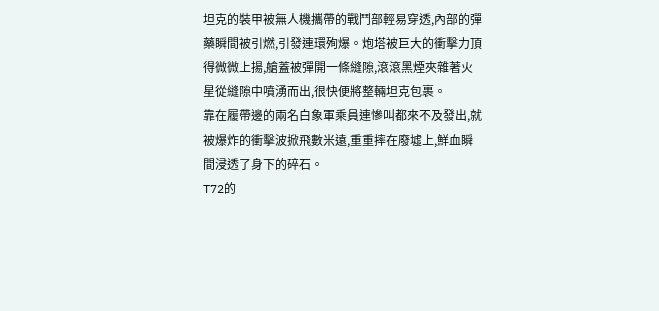坦克的裝甲被無人機攜帶的戰鬥部輕易穿透,內部的彈藥瞬間被引燃,引發連環殉爆。炮塔被巨大的衝擊力頂得微微上揚,艙蓋被彈開一條縫隙,滾滾黑煙夾雜著火星從縫隙中噴湧而出,很快便將整輛坦克包裹。
靠在履帶邊的兩名白象軍乘員連慘叫都來不及發出,就被爆炸的衝擊波掀飛數米遠,重重摔在廢墟上,鮮血瞬間浸透了身下的碎石。
T72的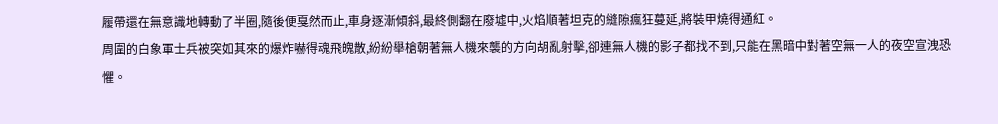履帶還在無意識地轉動了半圈,隨後便戛然而止,車身逐漸傾斜,最終側翻在廢墟中,火焰順著坦克的縫隙瘋狂蔓延,將裝甲燒得通紅。
周圍的白象軍士兵被突如其來的爆炸嚇得魂飛魄散,紛紛舉槍朝著無人機來襲的方向胡亂射擊,卻連無人機的影子都找不到,只能在黑暗中對著空無一人的夜空宣洩恐懼。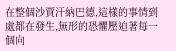在整個沙賈汗納巴德,這樣的事情到處都在發生,無形的恐懼壓迫著每一個向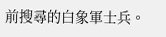前搜尋的白象軍士兵。